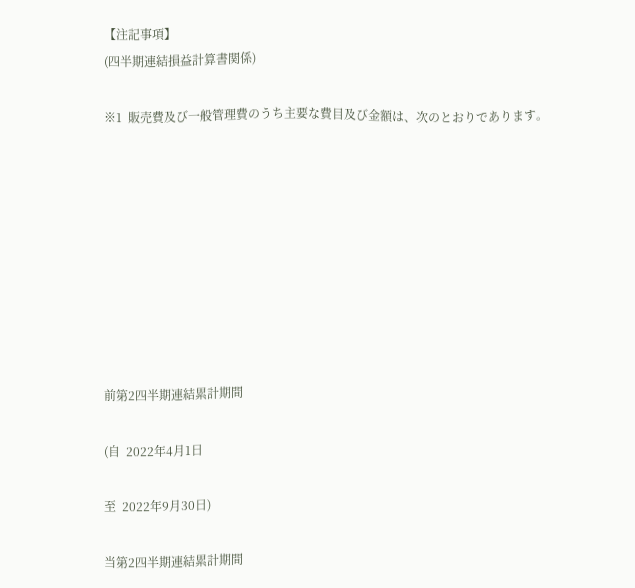【注記事項】
(四半期連結損益計算書関係)

※1  販売費及び一般管理費のうち主要な費目及び金額は、次のとおりであります。









前第2四半期連結累計期間

(自  2022年4月1日

至  2022年9月30日)

当第2四半期連結累計期間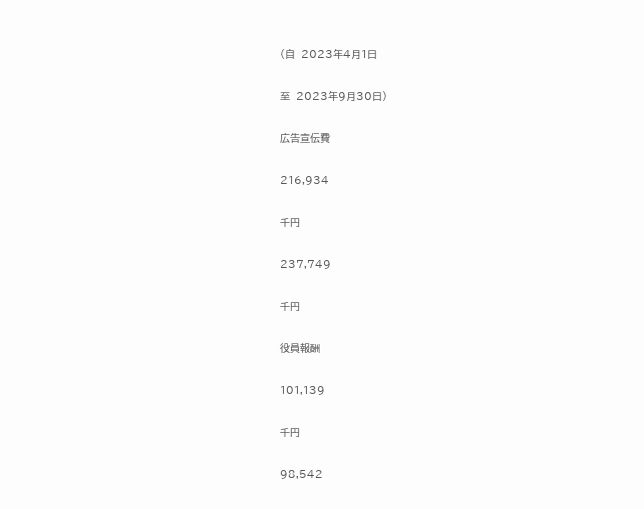(自  2023年4月1日

至  2023年9月30日)

広告宣伝費

216,934

千円

237,749

千円

役員報酬

101,139

千円

98,542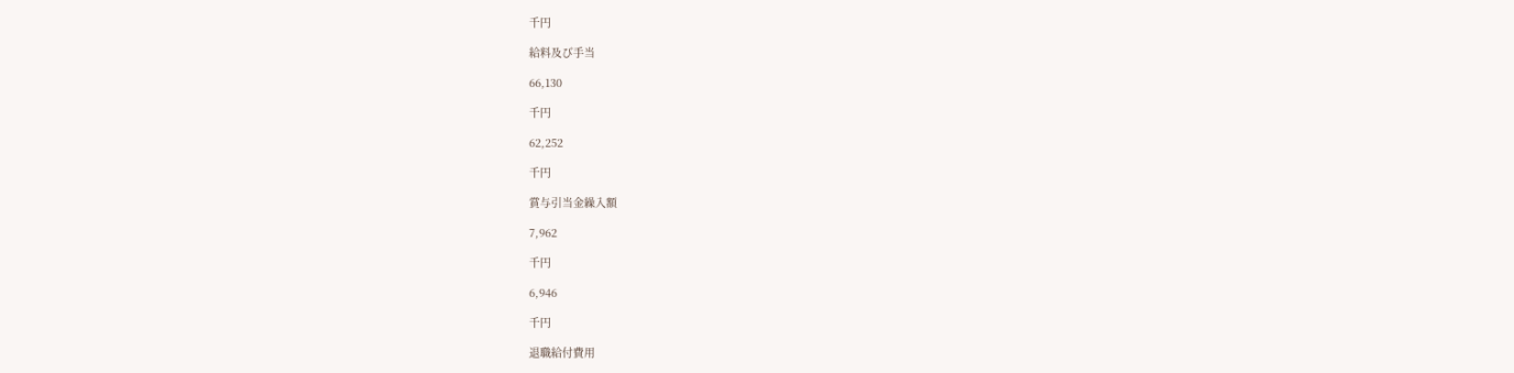千円

給料及び手当

66,130

千円

62,252

千円

賞与引当金繰入額

7,962

千円

6,946

千円

退職給付費用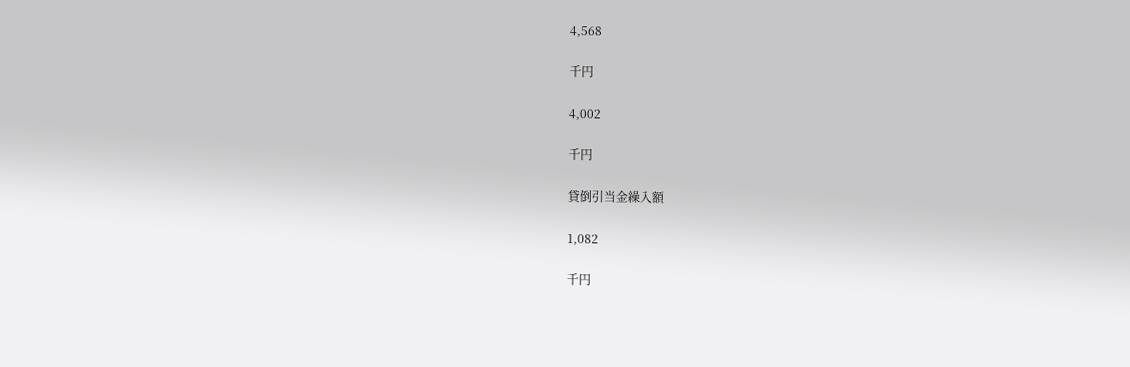4,568

千円

4,002

千円

貸倒引当金繰入額

1,082

千円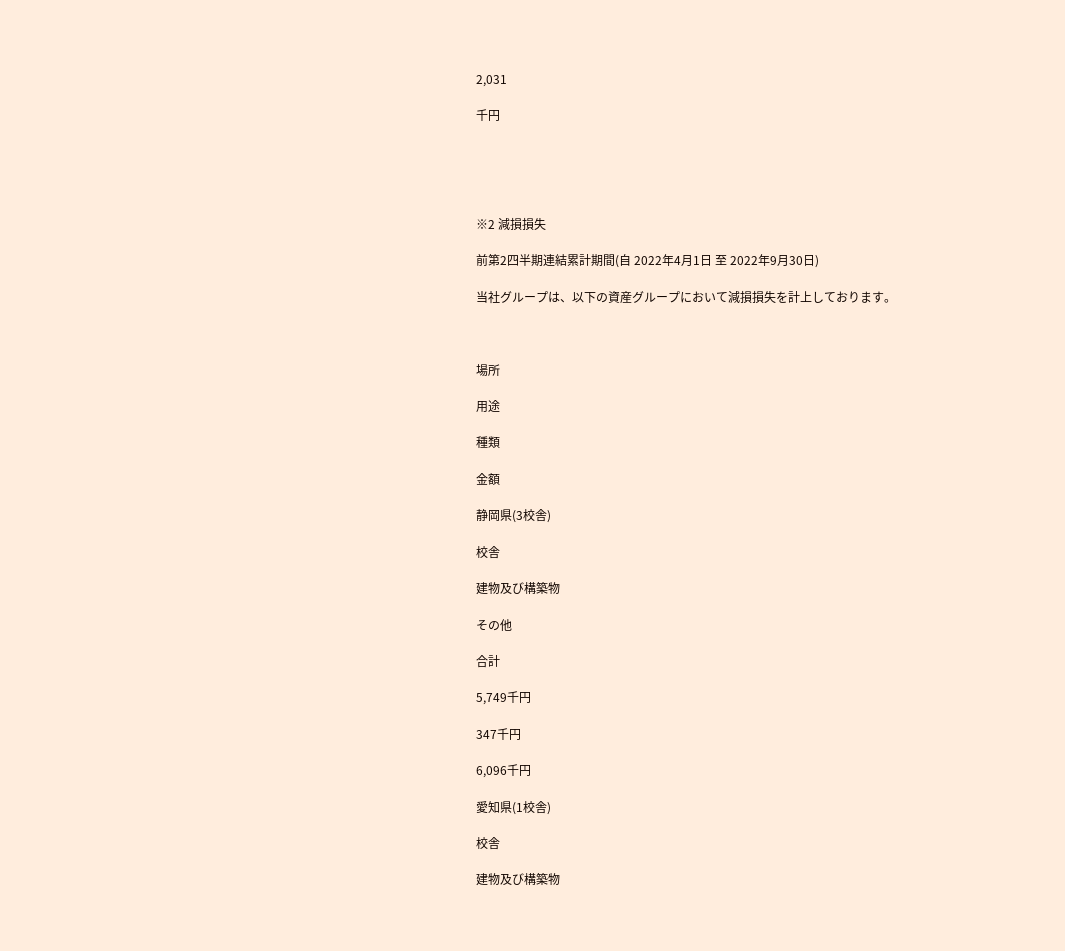2,031

千円





※2 減損損失

前第2四半期連結累計期間(自 2022年4月1日 至 2022年9月30日)

当社グループは、以下の資産グループにおいて減損損失を計上しております。



場所

用途

種類

金額

静岡県(3校舎)

校舎

建物及び構築物

その他

合計

5,749千円

347千円

6,096千円

愛知県(1校舎)

校舎

建物及び構築物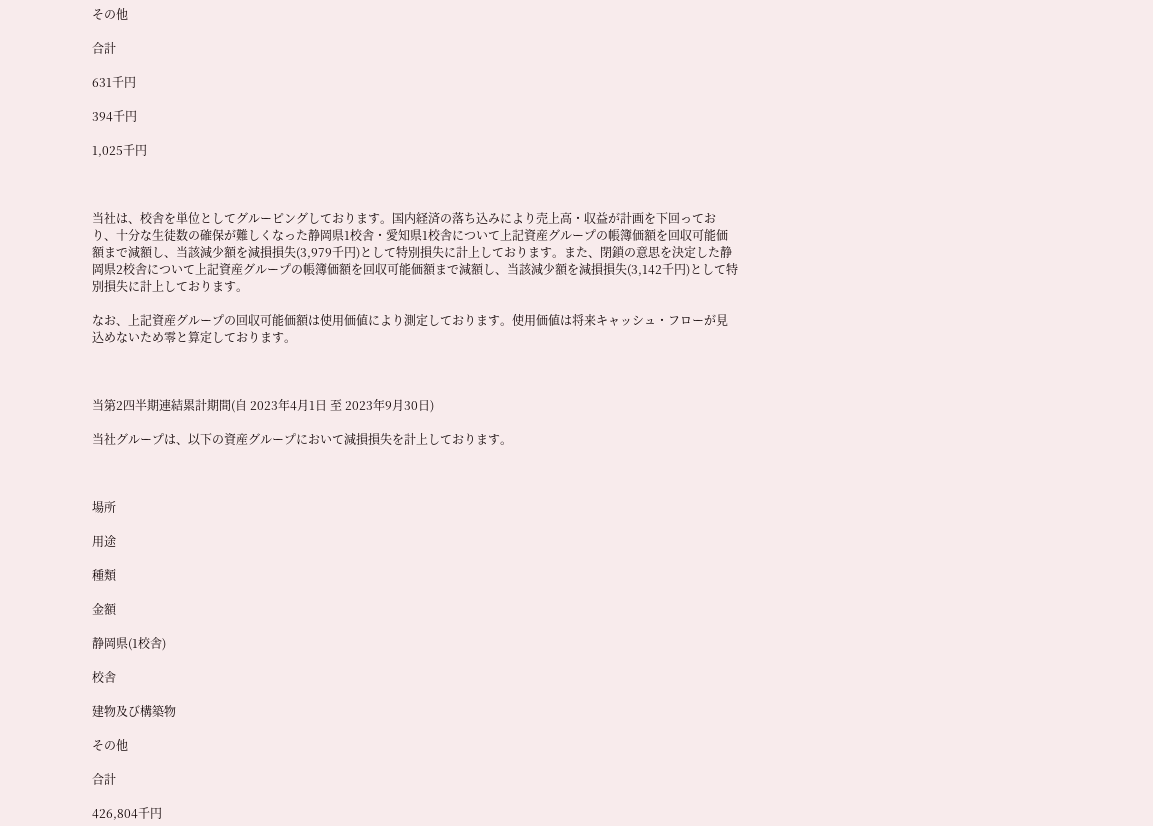その他

合計

631千円

394千円

1,025千円



当社は、校舎を単位としてグルーピングしております。国内経済の落ち込みにより売上高・収益が計画を下回っており、十分な生徒数の確保が難しくなった静岡県1校舎・愛知県1校舎について上記資産グループの帳簿価額を回収可能価額まで減額し、当該減少額を減損損失(3,979千円)として特別損失に計上しております。また、閉鎖の意思を決定した静岡県2校舎について上記資産グループの帳簿価額を回収可能価額まで減額し、当該減少額を減損損失(3,142千円)として特別損失に計上しております。

なお、上記資産グループの回収可能価額は使用価値により測定しております。使用価値は将来キャッシュ・フローが見込めないため零と算定しております。



当第2四半期連結累計期間(自 2023年4月1日 至 2023年9月30日)

当社グループは、以下の資産グループにおいて減損損失を計上しております。



場所

用途

種類

金額

静岡県(1校舎)

校舎

建物及び構築物

その他

合計

426,804千円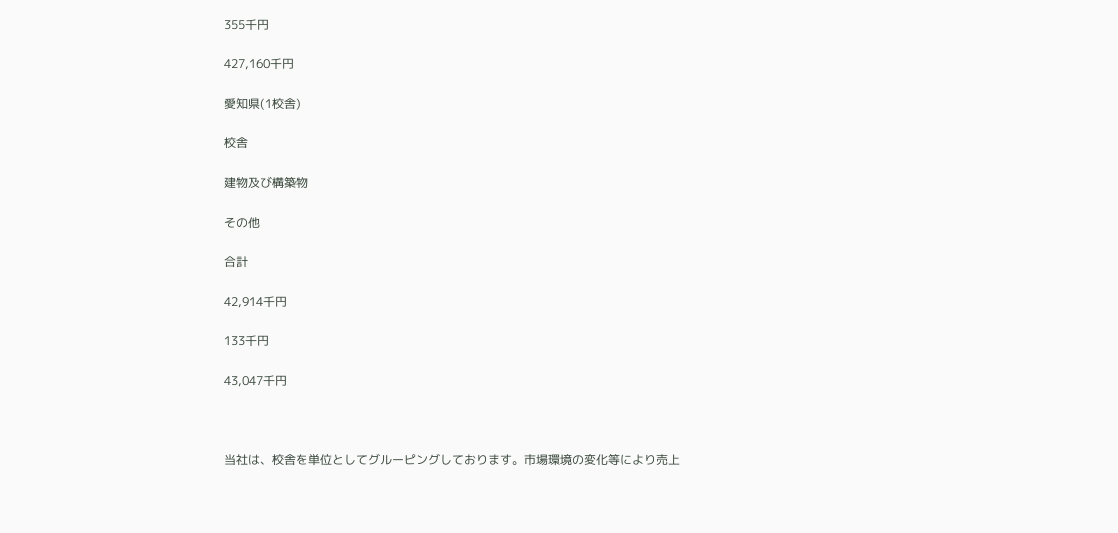355千円

427,160千円

愛知県(1校舎)

校舎

建物及び構築物

その他

合計

42,914千円

133千円

43,047千円



当社は、校舎を単位としてグルーピングしております。市場環境の変化等により売上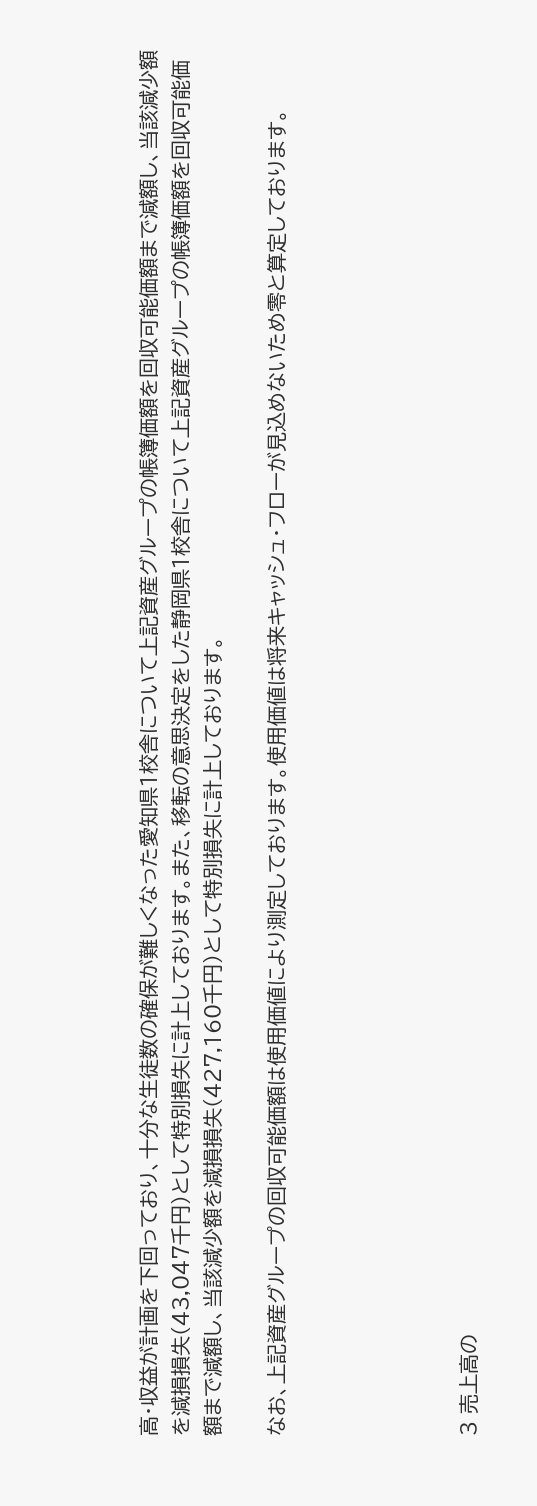高・収益が計画を下回っており、十分な生徒数の確保が難しくなった愛知県1校舎について上記資産グループの帳簿価額を回収可能価額まで減額し、当該減少額を減損損失(43,047千円)として特別損失に計上しております。また、移転の意思決定をした静岡県1校舎について上記資産グループの帳簿価額を回収可能価額まで減額し、当該減少額を減損損失(427,160千円)として特別損失に計上しております。

なお、上記資産グループの回収可能価額は使用価値により測定しております。使用価値は将来キャッシュ・フローが見込めないため零と算定しております。





3 売上高の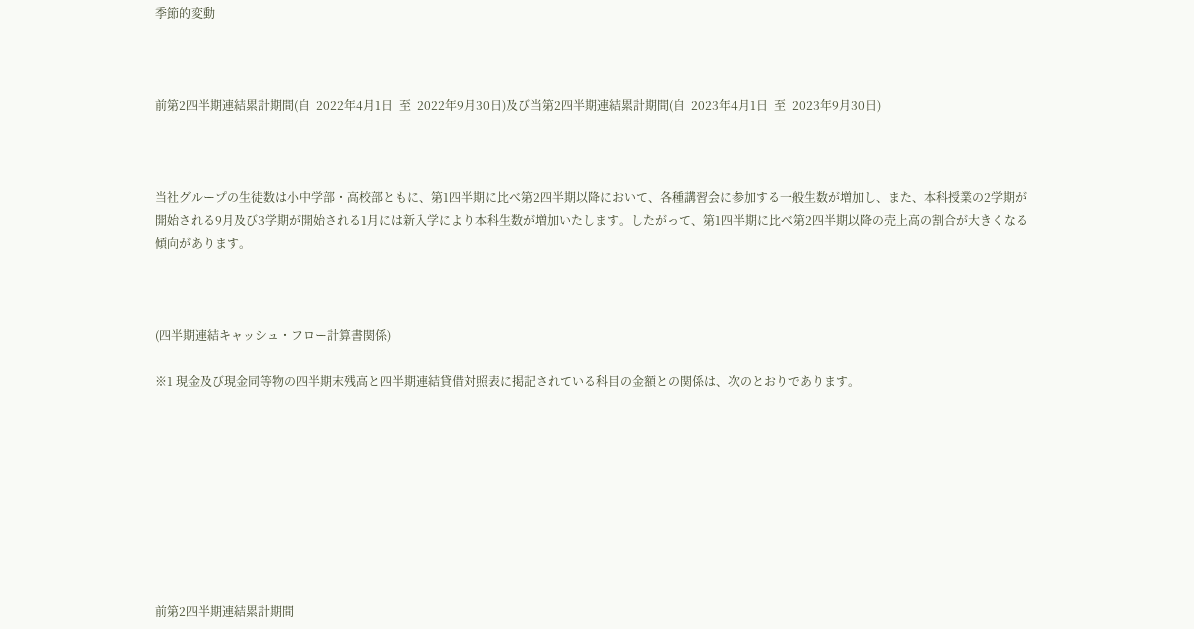季節的変動



前第2四半期連結累計期間(自  2022年4月1日  至  2022年9月30日)及び当第2四半期連結累計期間(自  2023年4月1日  至  2023年9月30日)



当社グループの生徒数は小中学部・高校部ともに、第1四半期に比べ第2四半期以降において、各種講習会に参加する一般生数が増加し、また、本科授業の2学期が開始される9月及び3学期が開始される1月には新入学により本科生数が増加いたします。したがって、第1四半期に比べ第2四半期以降の売上高の割合が大きくなる傾向があります。



(四半期連結キャッシュ・フロー計算書関係)

※1 現金及び現金同等物の四半期末残高と四半期連結貸借対照表に掲記されている科目の金額との関係は、次のとおりであります。









前第2四半期連結累計期間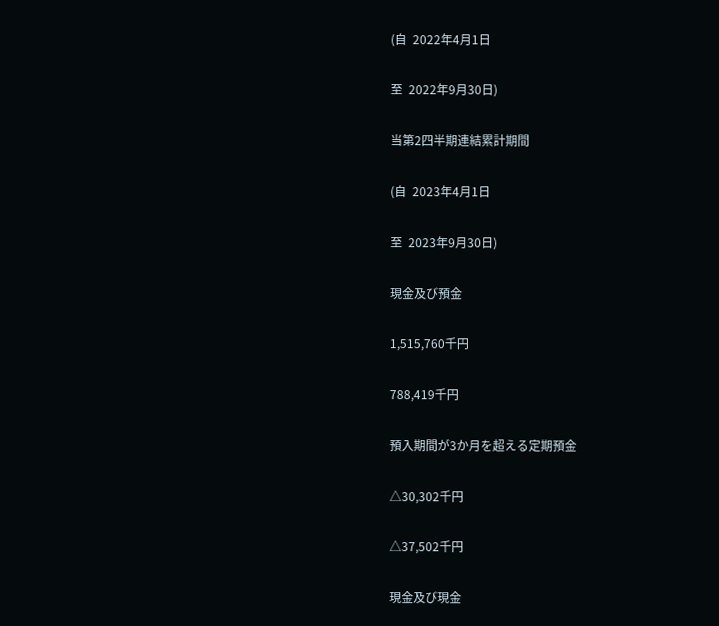(自  2022年4月1日

至  2022年9月30日)

当第2四半期連結累計期間

(自  2023年4月1日

至  2023年9月30日)

現金及び預金

1,515,760千円

788,419千円

預入期間が3か月を超える定期預金

△30,302千円

△37,502千円

現金及び現金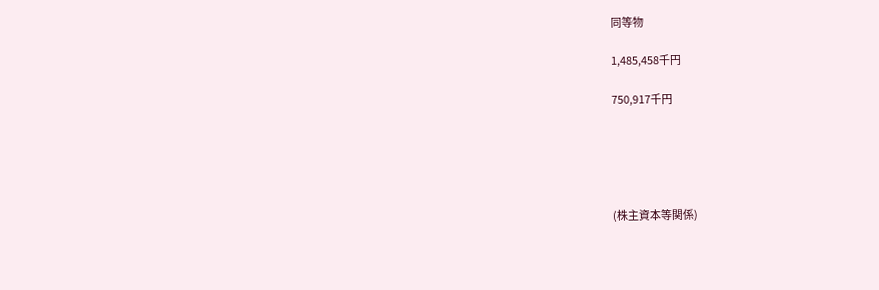同等物

1,485,458千円

750,917千円





(株主資本等関係)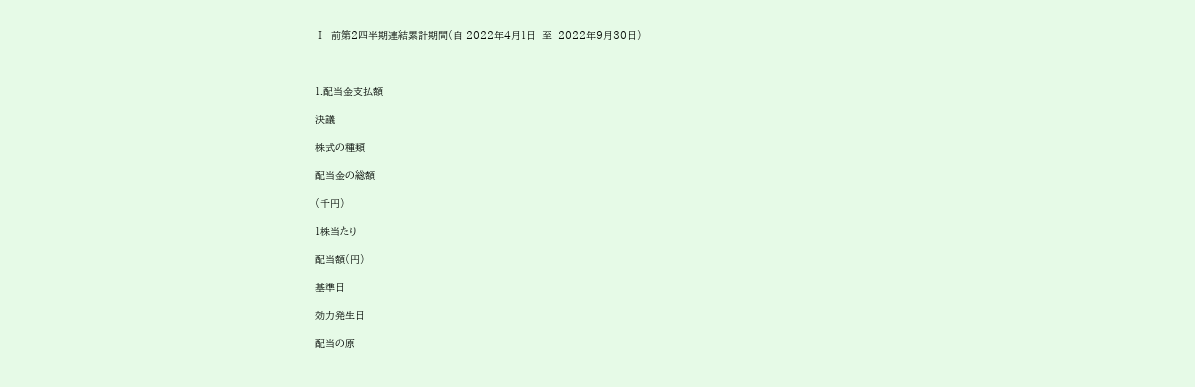Ⅰ  前第2四半期連結累計期間(自 2022年4月1日  至  2022年9月30日)



1.配当金支払額

決議

株式の種類

配当金の総額

(千円)

1株当たり

配当額(円)

基準日

効力発生日

配当の原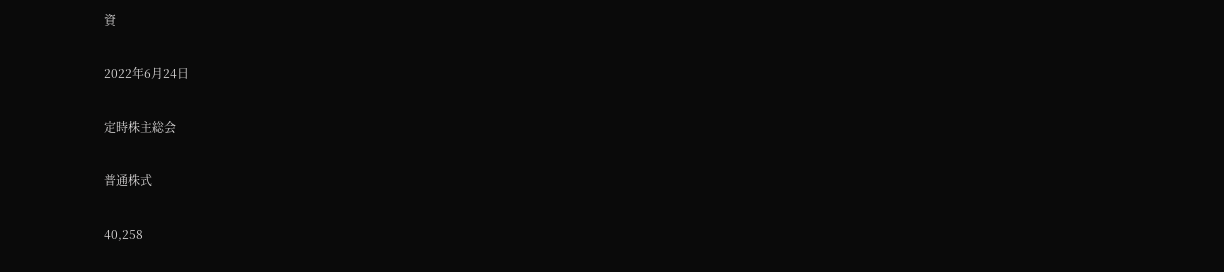資

2022年6月24日

定時株主総会

普通株式

40,258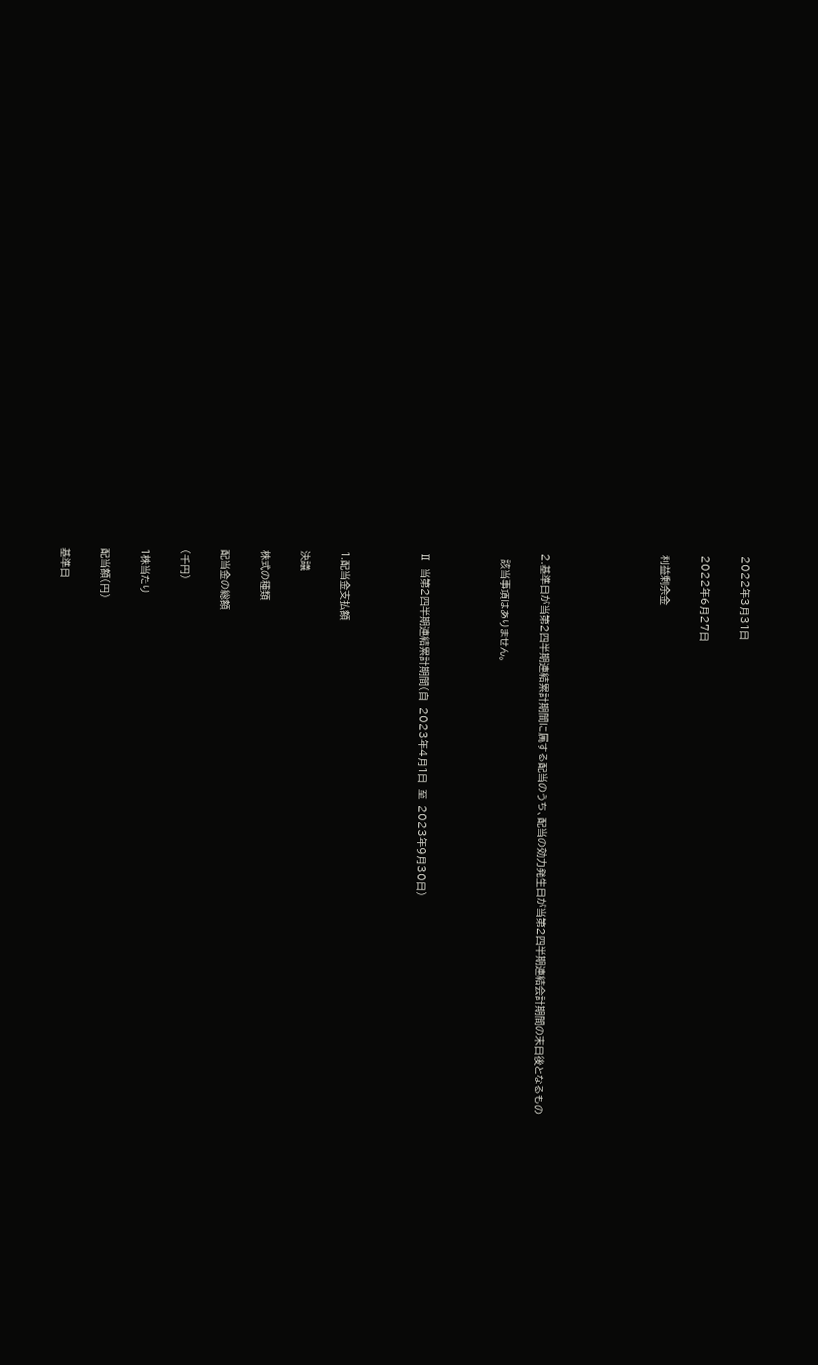2022年3月31日

2022年6月27日

利益剰余金





2.基準日が当第2四半期連結累計期間に属する配当のうち、配当の効力発生日が当第2四半期連結会計期間の末日後となるもの

  該当事項はありません。



Ⅱ  当第2四半期連結累計期間(自  2023年4月1日  至  2023年9月30日)



1.配当金支払額

決議

株式の種類

配当金の総額

(千円)

1株当たり

配当額(円)

基準日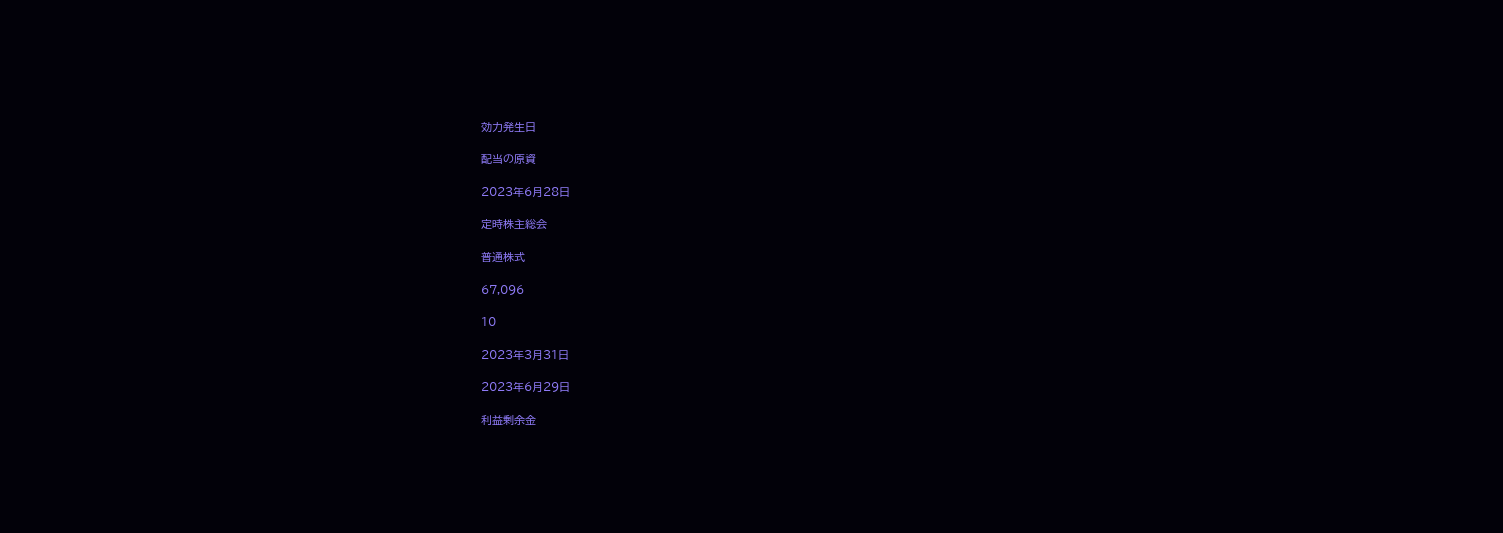効力発生日

配当の原資

2023年6月28日

定時株主総会

普通株式

67,096

10

2023年3月31日

2023年6月29日

利益剰余金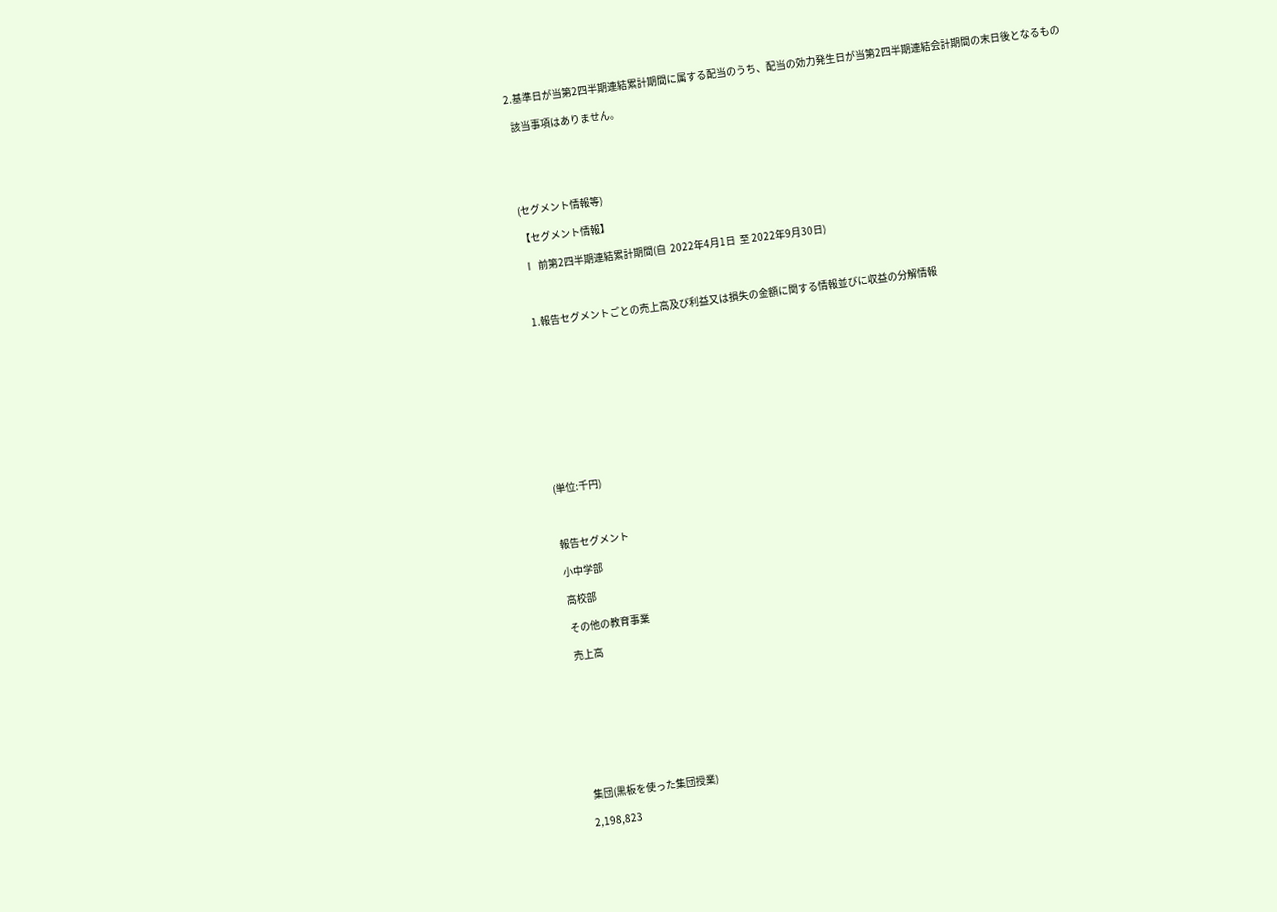2.基準日が当第2四半期連結累計期間に属する配当のうち、配当の効力発生日が当第2四半期連結会計期間の末日後となるもの

  該当事項はありません。





(セグメント情報等)

【セグメント情報】

Ⅰ  前第2四半期連結累計期間(自  2022年4月1日  至 2022年9月30日)



1.報告セグメントごとの売上高及び利益又は損失の金額に関する情報並びに収益の分解情報











(単位:千円)



報告セグメント

小中学部

高校部

その他の教育事業

売上高









 集団(黒板を使った集団授業)

2,198,823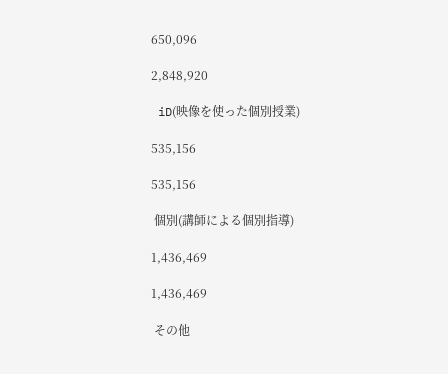650,096

2,848,920

 iD(映像を使った個別授業)

535,156

535,156

 個別(講師による個別指導)

1,436,469

1,436,469

 その他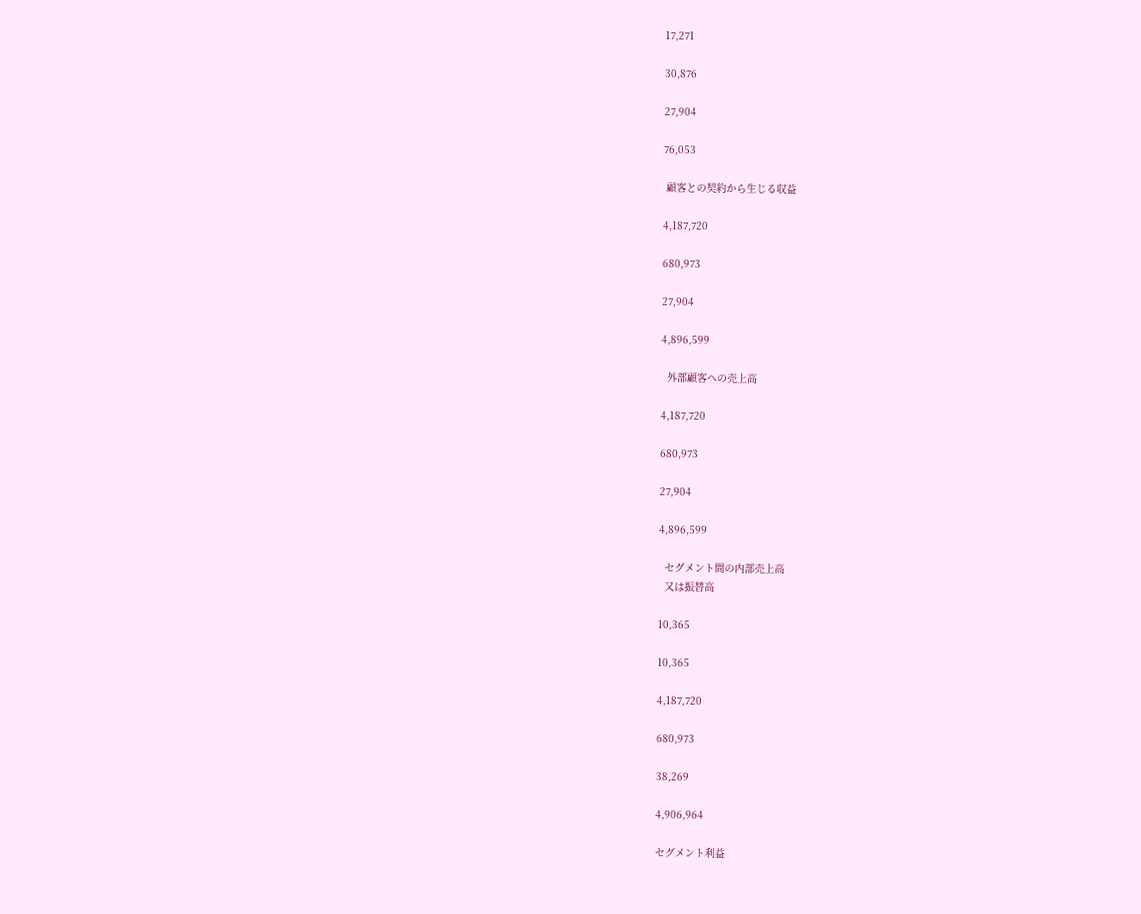17,271

30,876

27,904

76,053

 顧客との契約から生じる収益

4,187,720

680,973

27,904

4,896,599

  外部顧客への売上高

4,187,720

680,973

27,904

4,896,599

  セグメント間の内部売上高
  又は振替高

10,365

10,365

4,187,720

680,973

38,269

4,906,964

セグメント利益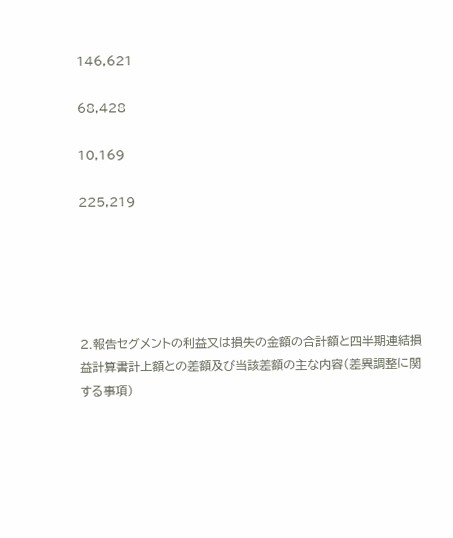146,621

68,428

10,169

225,219





2.報告セグメントの利益又は損失の金額の合計額と四半期連結損益計算書計上額との差額及び当該差額の主な内容(差異調整に関する事項)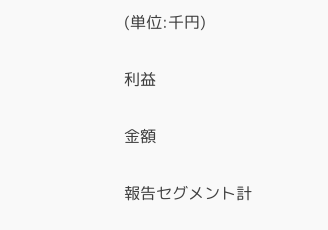(単位:千円)

利益

金額

報告セグメント計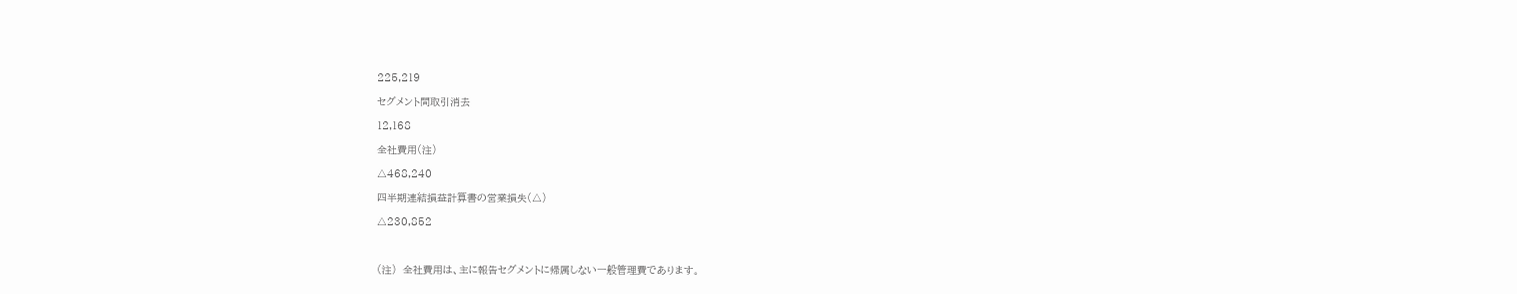225,219

セグメント間取引消去

12,168

全社費用(注)

△468,240

四半期連結損益計算書の営業損失(△)

△230,852



(注)  全社費用は、主に報告セグメントに帰属しない一般管理費であります。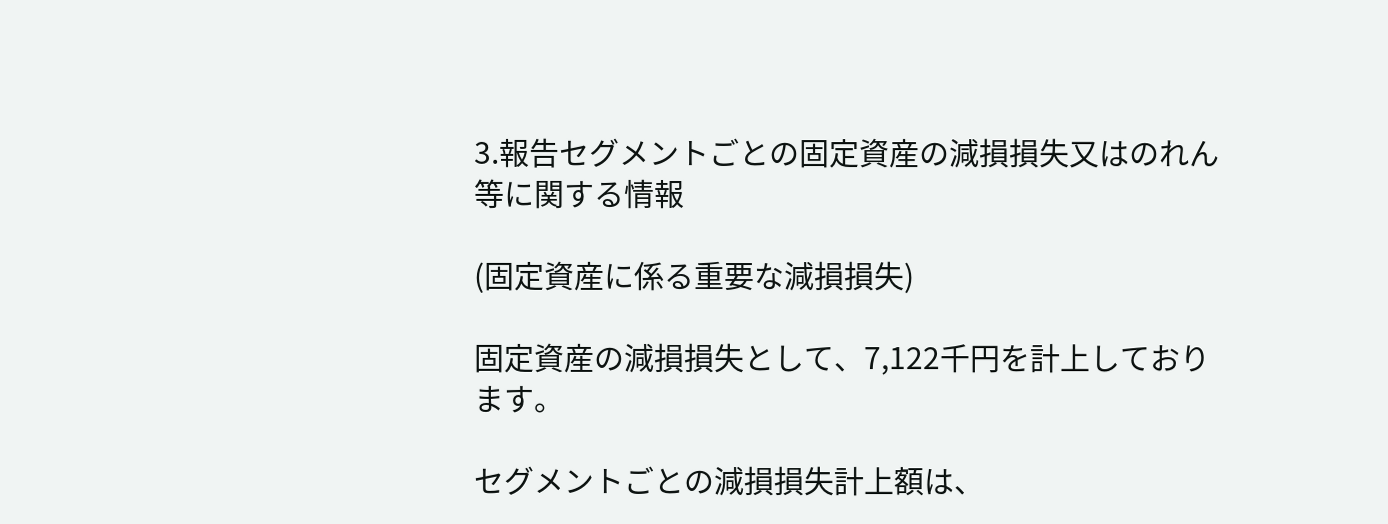3.報告セグメントごとの固定資産の減損損失又はのれん等に関する情報

(固定資産に係る重要な減損損失)

固定資産の減損損失として、7,122千円を計上しております。

セグメントごとの減損損失計上額は、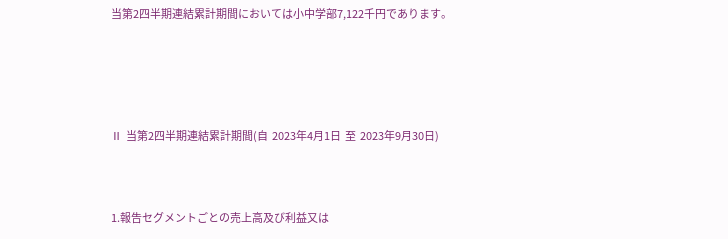当第2四半期連結累計期間においては小中学部7,122千円であります。





Ⅱ  当第2四半期連結累計期間(自  2023年4月1日  至  2023年9月30日)



1.報告セグメントごとの売上高及び利益又は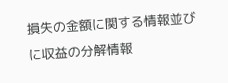損失の金額に関する情報並びに収益の分解情報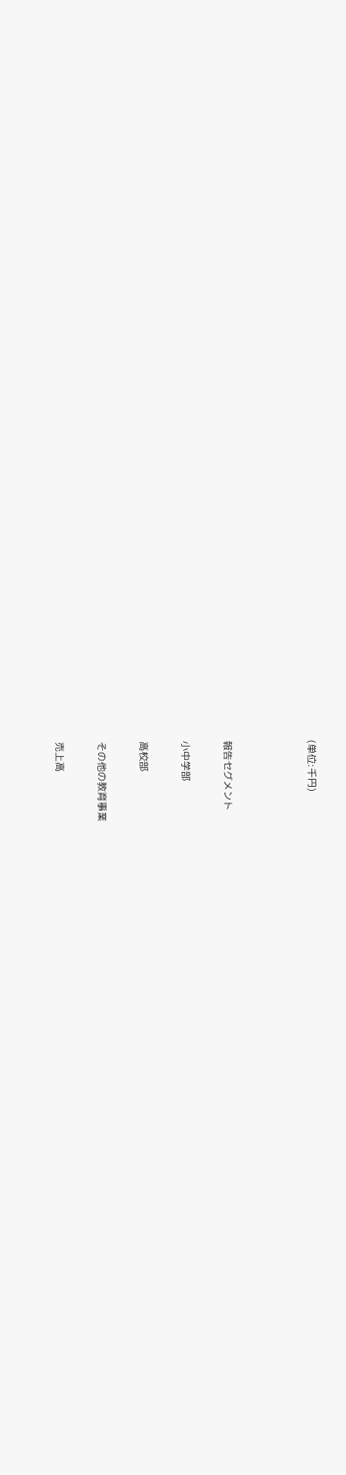(単位:千円)



報告セグメント

小中学部

高校部

その他の教育事業

売上高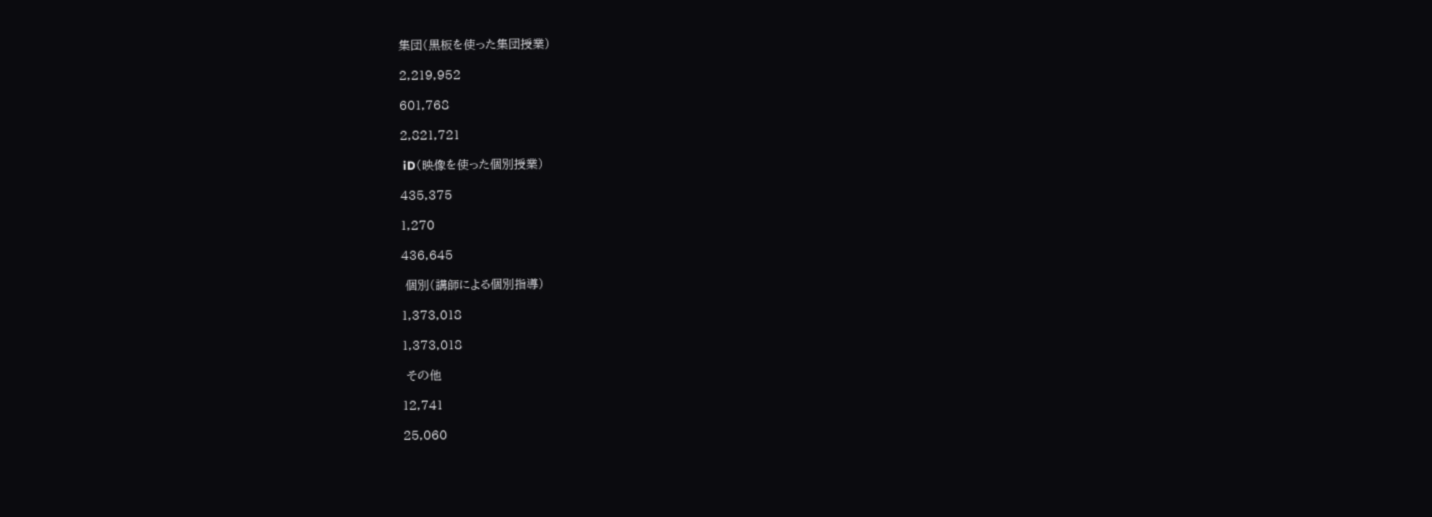集団(黒板を使った集団授業)

2,219,952

601,768

2,821,721

 iD(映像を使った個別授業)

435,375

1,270

436,645

 個別(講師による個別指導)

1,373,018

1,373,018

 その他

12,741

25,060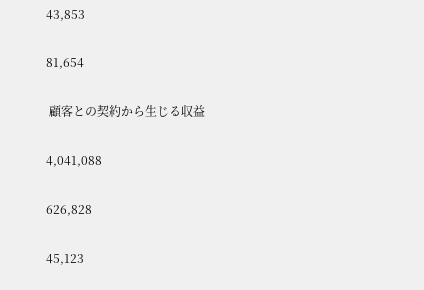43,853

81,654

 顧客との契約から生じる収益

4,041,088

626,828

45,123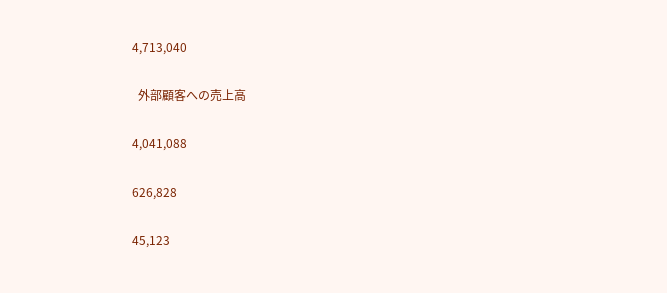4,713,040

  外部顧客への売上高

4,041,088

626,828

45,123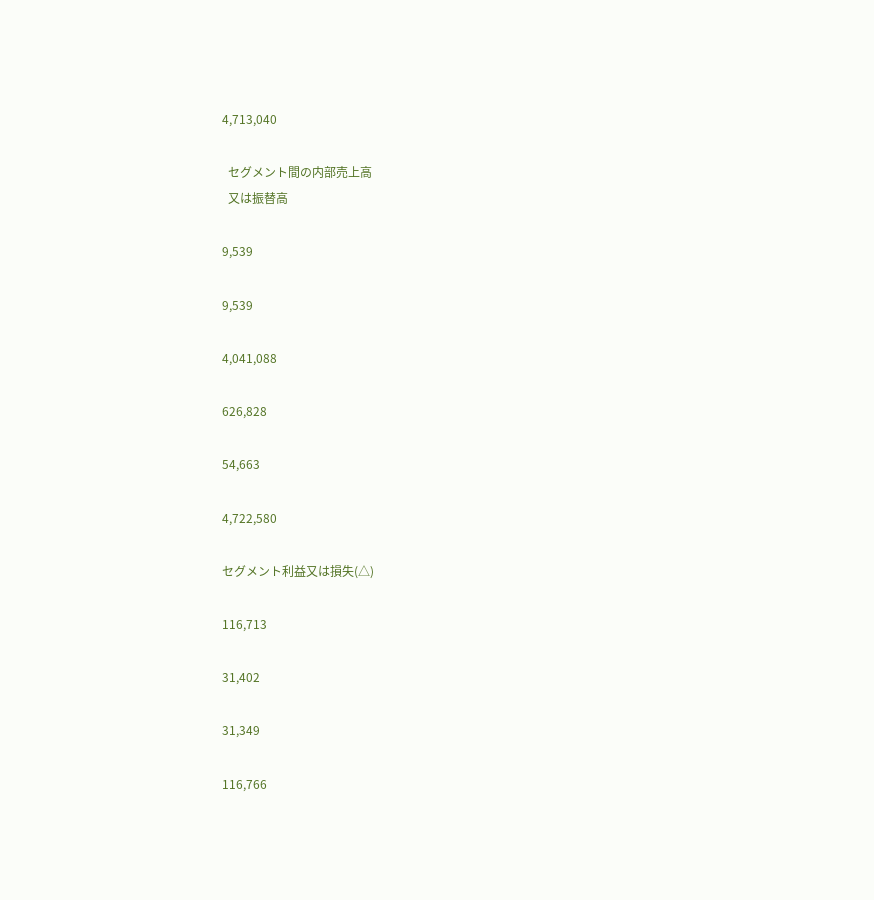4,713,040

  セグメント間の内部売上高
  又は振替高

9,539

9,539

4,041,088

626,828

54,663

4,722,580

セグメント利益又は損失(△)

116,713

31,402

31,349

116,766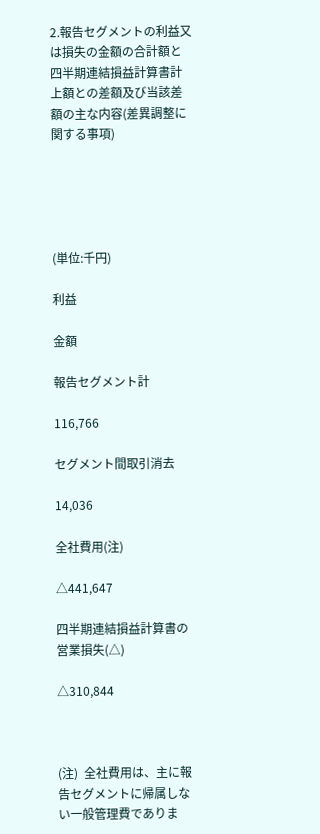2.報告セグメントの利益又は損失の金額の合計額と四半期連結損益計算書計上額との差額及び当該差額の主な内容(差異調整に関する事項)





(単位:千円)

利益

金額

報告セグメント計

116,766

セグメント間取引消去

14,036

全社費用(注)

△441,647

四半期連結損益計算書の営業損失(△)

△310,844



(注)  全社費用は、主に報告セグメントに帰属しない一般管理費でありま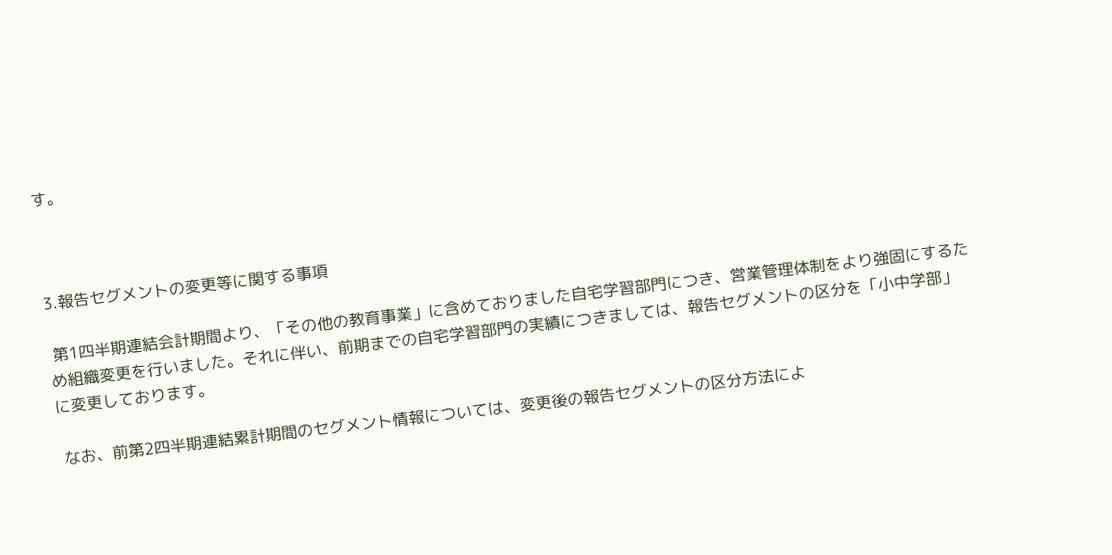す。



3.報告セグメントの変更等に関する事項

 第1四半期連結会計期間より、「その他の教育事業」に含めておりました自宅学習部門につき、営業管理体制をより強固にするため組織変更を行いました。それに伴い、前期までの自宅学習部門の実績につきましては、報告セグメントの区分を「小中学部」に変更しております。

 なお、前第2四半期連結累計期間のセグメント情報については、変更後の報告セグメントの区分方法によ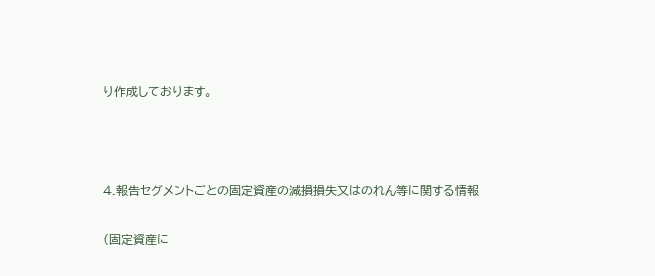り作成しております。



4.報告セグメントごとの固定資産の減損損失又はのれん等に関する情報

(固定資産に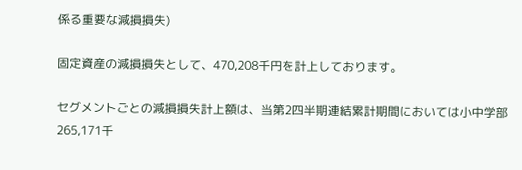係る重要な減損損失)

固定資産の減損損失として、470,208千円を計上しております。

セグメントごとの減損損失計上額は、当第2四半期連結累計期間においては小中学部265,171千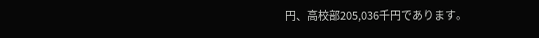円、高校部205,036千円であります。